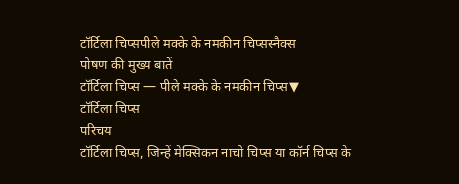टॉर्टिला चिप्सपीले मक्के के नमकीन चिप्सस्नैक्स
पोषण की मुख्य बातें
टॉर्टिला चिप्स — पीले मक्के के नमकीन चिप्स▼
टॉर्टिला चिप्स
परिचय
टॉर्टिला चिप्स, जिन्हें मेक्सिकन नाचो चिप्स या कॉर्न चिप्स के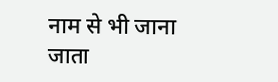नाम से भी जाना जाता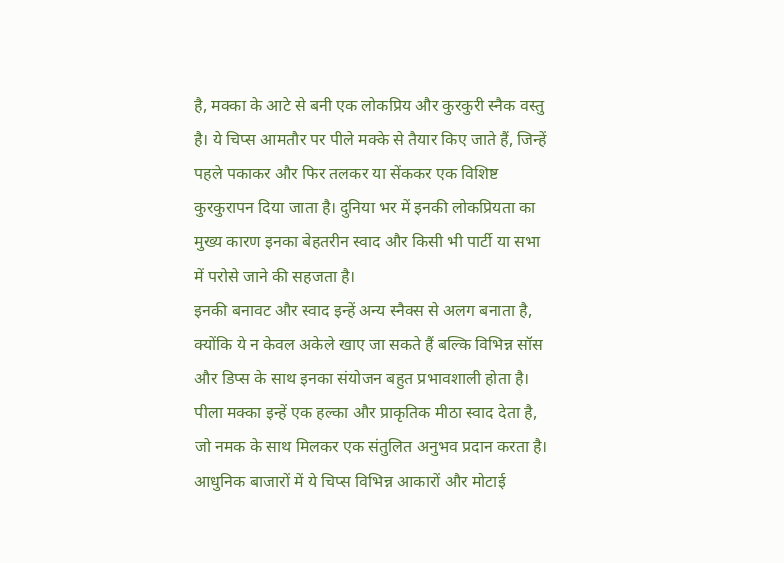है, मक्का के आटे से बनी एक लोकप्रिय और कुरकुरी स्नैक वस्तु है। ये चिप्स आमतौर पर पीले मक्के से तैयार किए जाते हैं, जिन्हें पहले पकाकर और फिर तलकर या सेंककर एक विशिष्ट कुरकुरापन दिया जाता है। दुनिया भर में इनकी लोकप्रियता का मुख्य कारण इनका बेहतरीन स्वाद और किसी भी पार्टी या सभा में परोसे जाने की सहजता है।
इनकी बनावट और स्वाद इन्हें अन्य स्नैक्स से अलग बनाता है, क्योंकि ये न केवल अकेले खाए जा सकते हैं बल्कि विभिन्न सॉस और डिप्स के साथ इनका संयोजन बहुत प्रभावशाली होता है। पीला मक्का इन्हें एक हल्का और प्राकृतिक मीठा स्वाद देता है, जो नमक के साथ मिलकर एक संतुलित अनुभव प्रदान करता है।
आधुनिक बाजारों में ये चिप्स विभिन्न आकारों और मोटाई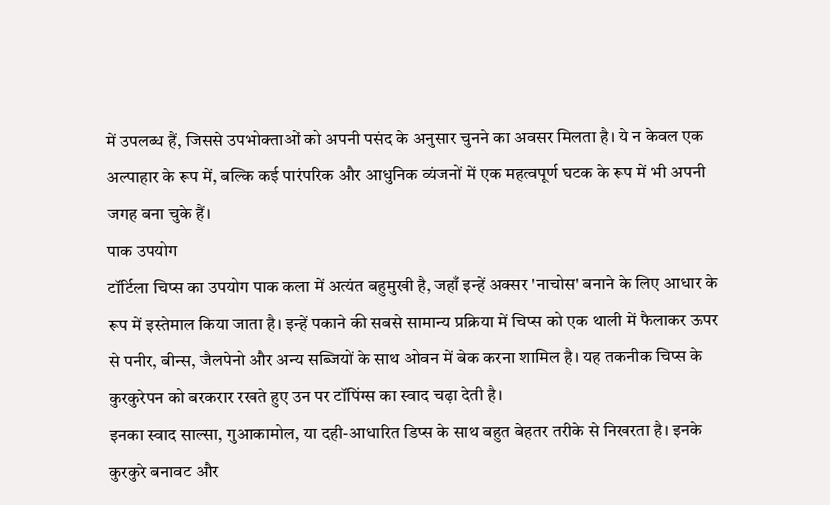में उपलब्ध हैं, जिससे उपभोक्ताओं को अपनी पसंद के अनुसार चुनने का अवसर मिलता है। ये न केवल एक अल्पाहार के रूप में, बल्कि कई पारंपरिक और आधुनिक व्यंजनों में एक महत्वपूर्ण घटक के रूप में भी अपनी जगह बना चुके हैं।
पाक उपयोग
टॉर्टिला चिप्स का उपयोग पाक कला में अत्यंत बहुमुखी है, जहाँ इन्हें अक्सर 'नाचोस' बनाने के लिए आधार के रूप में इस्तेमाल किया जाता है। इन्हें पकाने की सबसे सामान्य प्रक्रिया में चिप्स को एक थाली में फैलाकर ऊपर से पनीर, बीन्स, जैलपेनो और अन्य सब्जियों के साथ ओवन में बेक करना शामिल है। यह तकनीक चिप्स के कुरकुरेपन को बरकरार रखते हुए उन पर टॉपिंग्स का स्वाद चढ़ा देती है।
इनका स्वाद साल्सा, गुआकामोल, या दही-आधारित डिप्स के साथ बहुत बेहतर तरीके से निखरता है। इनके कुरकुरे बनावट और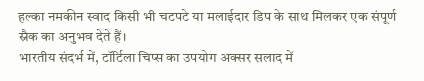हल्का नमकीन स्वाद किसी भी चटपटे या मलाईदार डिप के साथ मिलकर एक संपूर्ण स्नैक का अनुभव देते हैं।
भारतीय संदर्भ में, टॉर्टिला चिप्स का उपयोग अक्सर सलाद में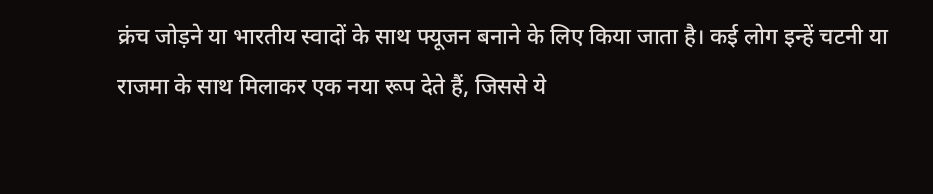क्रंच जोड़ने या भारतीय स्वादों के साथ फ्यूजन बनाने के लिए किया जाता है। कई लोग इन्हें चटनी या राजमा के साथ मिलाकर एक नया रूप देते हैं, जिससे ये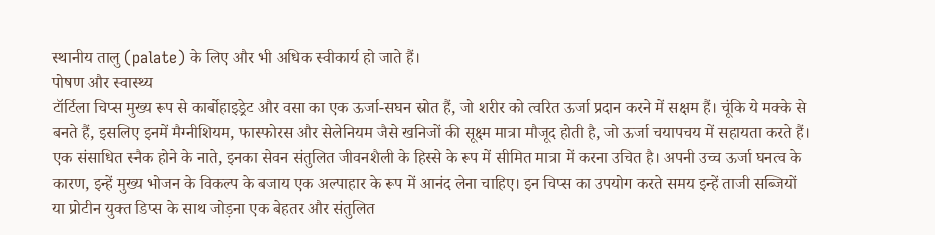स्थानीय तालु (palate) के लिए और भी अधिक स्वीकार्य हो जाते हैं।
पोषण और स्वास्थ्य
टॉर्टिला चिप्स मुख्य रूप से कार्बोहाइड्रेट और वसा का एक ऊर्जा-सघन स्रोत हैं, जो शरीर को त्वरित ऊर्जा प्रदान करने में सक्षम हैं। चूंकि ये मक्के से बनते हैं, इसलिए इनमें मैग्नीशियम, फास्फोरस और सेलेनियम जैसे खनिजों की सूक्ष्म मात्रा मौजूद होती है, जो ऊर्जा चयापचय में सहायता करते हैं।
एक संसाधित स्नैक होने के नाते, इनका सेवन संतुलित जीवनशैली के हिस्से के रूप में सीमित मात्रा में करना उचित है। अपनी उच्च ऊर्जा घनत्व के कारण, इन्हें मुख्य भोजन के विकल्प के बजाय एक अल्पाहार के रूप में आनंद लेना चाहिए। इन चिप्स का उपयोग करते समय इन्हें ताजी सब्जियों या प्रोटीन युक्त डिप्स के साथ जोड़ना एक बेहतर और संतुलित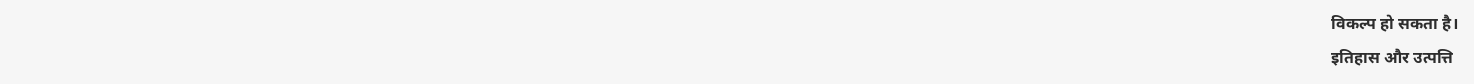विकल्प हो सकता है।
इतिहास और उत्पत्ति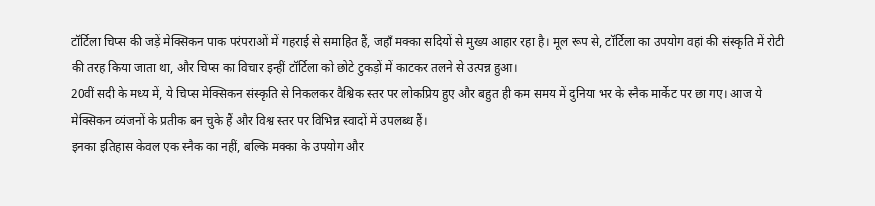टॉर्टिला चिप्स की जड़ें मेक्सिकन पाक परंपराओं में गहराई से समाहित हैं, जहाँ मक्का सदियों से मुख्य आहार रहा है। मूल रूप से, टॉर्टिला का उपयोग वहां की संस्कृति में रोटी की तरह किया जाता था, और चिप्स का विचार इन्हीं टॉर्टिला को छोटे टुकड़ों में काटकर तलने से उत्पन्न हुआ।
20वीं सदी के मध्य में, ये चिप्स मेक्सिकन संस्कृति से निकलकर वैश्विक स्तर पर लोकप्रिय हुए और बहुत ही कम समय में दुनिया भर के स्नैक मार्केट पर छा गए। आज ये मेक्सिकन व्यंजनों के प्रतीक बन चुके हैं और विश्व स्तर पर विभिन्न स्वादों में उपलब्ध हैं।
इनका इतिहास केवल एक स्नैक का नहीं, बल्कि मक्का के उपयोग और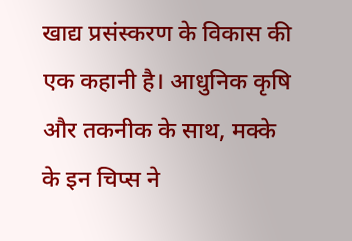खाद्य प्रसंस्करण के विकास की एक कहानी है। आधुनिक कृषि और तकनीक के साथ, मक्के के इन चिप्स ने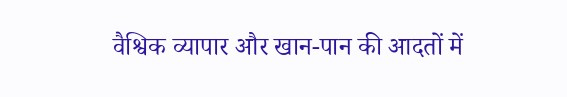वैश्विक व्यापार और खान-पान की आदतों में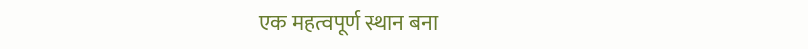एक महत्वपूर्ण स्थान बना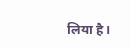लिया है।